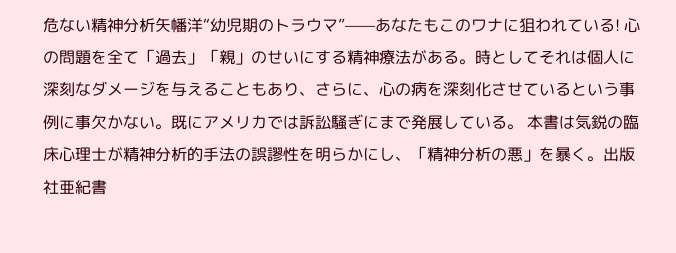危ない精神分析矢幡洋“幼児期のトラウマ”——あなたもこのワナに狙われている! 心の問題を全て「過去」「親」のせいにする精神療法がある。時としてそれは個人に深刻なダメージを与えることもあり、さらに、心の病を深刻化させているという事例に事欠かない。既にアメリカでは訴訟騒ぎにまで発展している。 本書は気鋭の臨床心理士が精神分析的手法の誤謬性を明らかにし、「精神分析の悪」を暴く。出版社亜紀書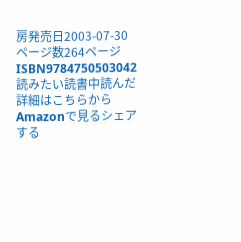房発売日2003-07-30ページ数264ページISBN9784750503042読みたい読書中読んだ詳細はこちらからAmazonで見るシェアする